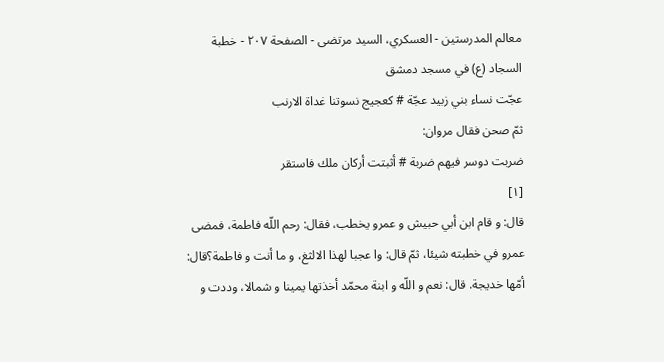معالم المدرستين - العسكري، السيد مرتضى - الصفحة ٢٠٧ - خطبة السجاد (ع) في مسجد دمشق
عجّت نساء بني زبيد عجّة # كعجيج نسوتنا غداة الارنب
ثمّ صحن فقال مروان:
ضربت دوسر فيهم ضربة # أثبتت أركان ملك فاستقر
[١]
قال: و قام ابن أبي حبيش و عمرو يخطب، فقال: رحم اللّه فاطمة، فمضى عمرو في خطبته شيئا، ثمّ قال: وا عجبا لهذا الالثغ، و ما أنت و فاطمة؟قال: أمّها خديجة. قال: نعم و اللّه و ابنة محمّد أخذتها يمينا و شمالا، وددت و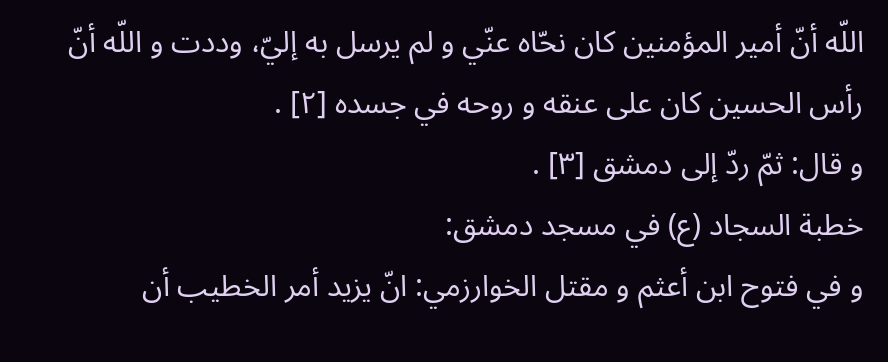اللّه أنّ أمير المؤمنين كان نحّاه عنّي و لم يرسل به إليّ، وددت و اللّه أنّ رأس الحسين كان على عنقه و روحه في جسده [٢] .
و قال: ثمّ ردّ إلى دمشق [٣] .
خطبة السجاد (ع) في مسجد دمشق:
و في فتوح ابن أعثم و مقتل الخوارزمي: انّ يزيد أمر الخطيب أن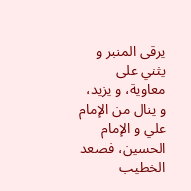يرقى المنبر و يثني على معاوية، و يزيد، و ينال من الإمام علي و الإمام الحسين، فصعد الخطيب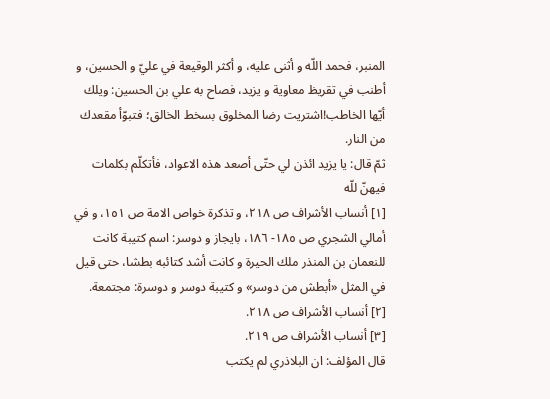المنبر، فحمد اللّه و أثنى عليه، و أكثر الوقيعة في عليّ و الحسين، و أطنب في تقريظ معاوية و يزيد، فصاح به علي بن الحسين: ويلك أيّها الخاطب!اشتريت رضا المخلوق بسخط الخالق؛ فتبوّأ مقعدك من النار.
ثمّ قال: يا يزيد ائذن لي حتّى أصعد هذه الاعواد، فأتكلّم بكلمات فيهنّ للّه
[١] أنساب الأشراف ص ٢١٨، و تذكرة خواص الامة ص ١٥١، و في أمالي الشجري ص ١٨٥- ١٨٦، بايجاز و دوسر: اسم كتيبة كانت للنعمان بن المنذر ملك الحيرة و كانت أشد كتائبه بطشا، حتى قيل في المثل «أبطش من دوسر» و كتيبة دوسر و دوسرة: مجتمعة.
[٢] أنساب الأشراف ص ٢١٨.
[٣] أنساب الأشراف ص ٢١٩.
قال المؤلف: ان البلاذري لم يكتب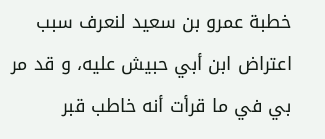خطبة عمرو بن سعيد لنعرف سبب اعتراض ابن أبي حبيش عليه، و قد مر بي في ما قرأت أنه خاطب قبر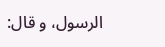الرسول، و قال: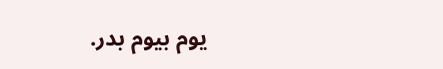يوم بيوم بدر.